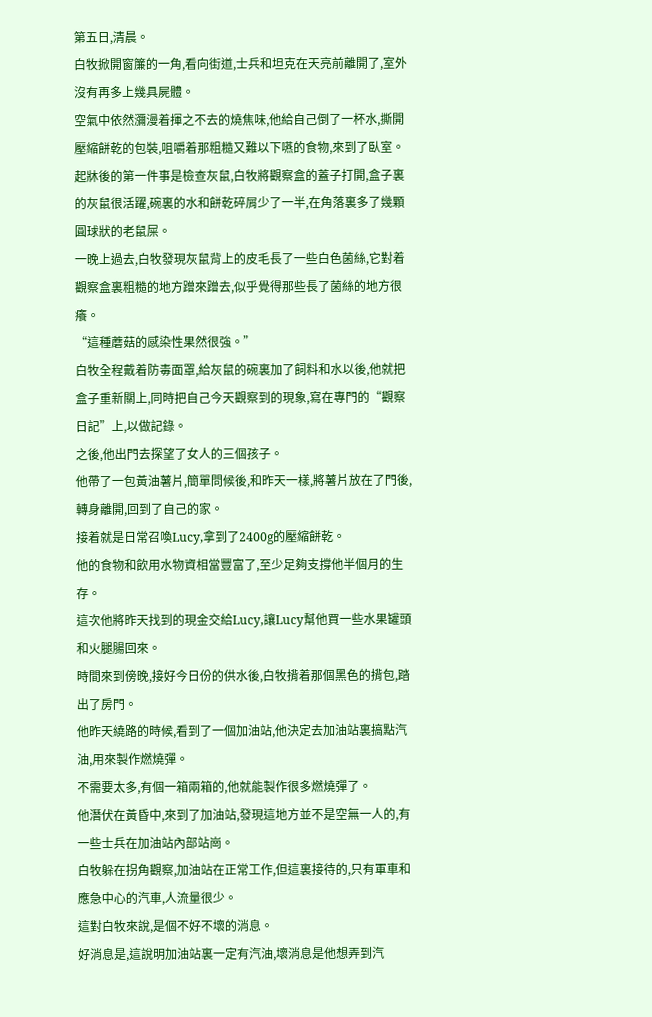第五日,清晨。
白牧掀開窗簾的一角,看向街道,士兵和坦克在天亮前離開了,室外沒有再多上幾具屍體。
空氣中依然瀰漫着揮之不去的燒焦味,他給自己倒了一杯水,撕開壓縮餅乾的包裝,咀嚼着那粗糙又難以下嚥的食物,來到了臥室。
起牀後的第一件事是檢查灰鼠,白牧將觀察盒的蓋子打開,盒子裏的灰鼠很活躍,碗裏的水和餅乾碎屑少了一半,在角落裏多了幾顆圓球狀的老鼠屎。
一晚上過去,白牧發現灰鼠背上的皮毛長了一些白色菌絲,它對着觀察盒裏粗糙的地方蹭來蹭去,似乎覺得那些長了菌絲的地方很癢。
“這種蘑菇的感染性果然很強。”
白牧全程戴着防毒面罩,給灰鼠的碗裏加了飼料和水以後,他就把盒子重新關上,同時把自己今天觀察到的現象,寫在專門的“觀察日記”上,以做記錄。
之後,他出門去探望了女人的三個孩子。
他帶了一包黃油薯片,簡單問候後,和昨天一樣,將薯片放在了門後,轉身離開,回到了自己的家。
接着就是日常召喚Lucy,拿到了2400g的壓縮餅乾。
他的食物和飲用水物資相當豐富了,至少足夠支撐他半個月的生存。
這次他將昨天找到的現金交給Lucy,讓Lucy幫他買一些水果罐頭和火腿腸回來。
時間來到傍晚,接好今日份的供水後,白牧揹着那個黑色的揹包,踏出了房門。
他昨天繞路的時候,看到了一個加油站,他決定去加油站裏搞點汽油,用來製作燃燒彈。
不需要太多,有個一箱兩箱的,他就能製作很多燃燒彈了。
他潛伏在黃昏中,來到了加油站,發現這地方並不是空無一人的,有一些士兵在加油站內部站崗。
白牧躲在拐角觀察,加油站在正常工作,但這裏接待的,只有軍車和應急中心的汽車,人流量很少。
這對白牧來說,是個不好不壞的消息。
好消息是,這說明加油站裏一定有汽油,壞消息是他想弄到汽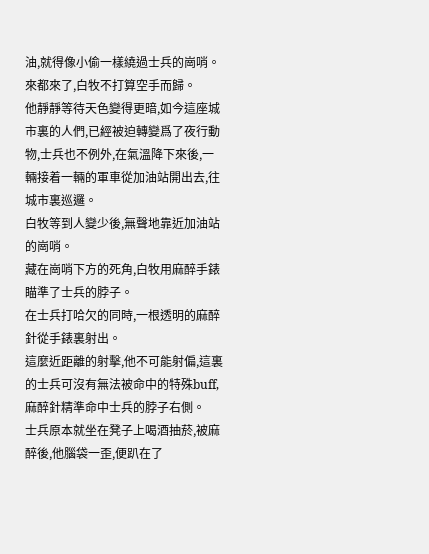油,就得像小偷一樣繞過士兵的崗哨。
來都來了,白牧不打算空手而歸。
他靜靜等待天色變得更暗,如今這座城市裏的人們,已經被迫轉變爲了夜行動物,士兵也不例外,在氣溫降下來後,一輛接着一輛的軍車從加油站開出去,往城市裏巡邏。
白牧等到人變少後,無聲地靠近加油站的崗哨。
藏在崗哨下方的死角,白牧用麻醉手錶瞄準了士兵的脖子。
在士兵打哈欠的同時,一根透明的麻醉針從手錶裏射出。
這麼近距離的射擊,他不可能射偏,這裏的士兵可沒有無法被命中的特殊buff,麻醉針精準命中士兵的脖子右側。
士兵原本就坐在凳子上喝酒抽菸,被麻醉後,他腦袋一歪,便趴在了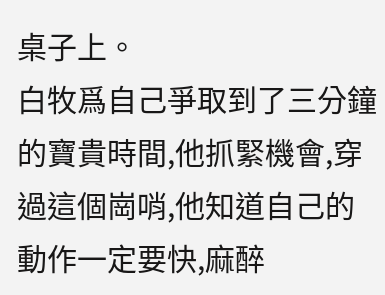桌子上。
白牧爲自己爭取到了三分鐘的寶貴時間,他抓緊機會,穿過這個崗哨,他知道自己的動作一定要快,麻醉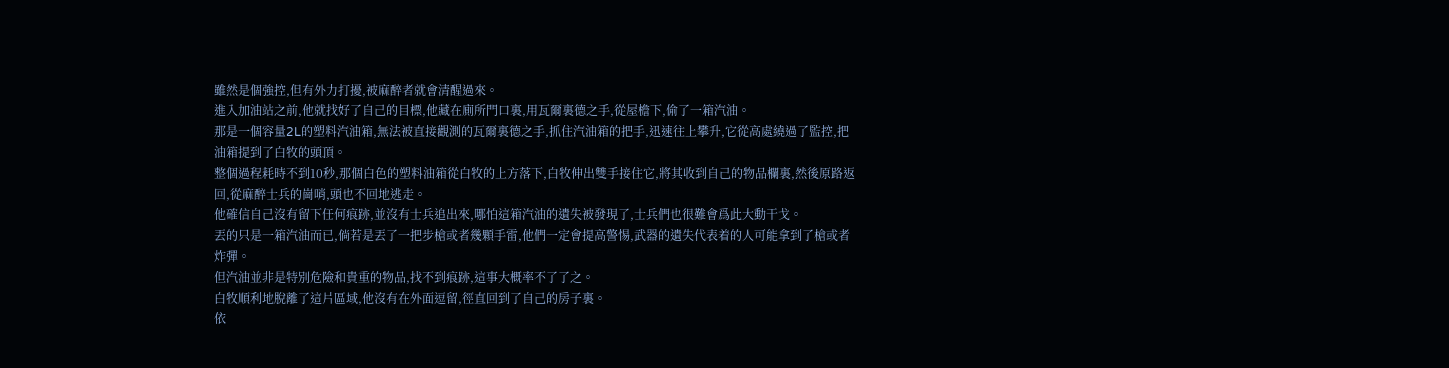雖然是個強控,但有外力打擾,被麻醉者就會清醒過來。
進入加油站之前,他就找好了自己的目標,他藏在廁所門口裏,用瓦爾裏德之手,從屋檐下,偷了一箱汽油。
那是一個容量2L的塑料汽油箱,無法被直接觀測的瓦爾裏德之手,抓住汽油箱的把手,迅速往上攀升,它從高處繞過了監控,把油箱提到了白牧的頭頂。
整個過程耗時不到10秒,那個白色的塑料油箱從白牧的上方落下,白牧伸出雙手接住它,將其收到自己的物品欄裏,然後原路返回,從麻醉士兵的崗哨,頭也不回地逃走。
他確信自己沒有留下任何痕跡,並沒有士兵追出來,哪怕這箱汽油的遺失被發現了,士兵們也很難會爲此大動干戈。
丟的只是一箱汽油而已,倘若是丟了一把步槍或者幾顆手雷,他們一定會提高警惕,武器的遺失代表着的人可能拿到了槍或者炸彈。
但汽油並非是特別危險和貴重的物品,找不到痕跡,這事大概率不了了之。
白牧順利地脫離了這片區域,他沒有在外面逗留,徑直回到了自己的房子裏。
依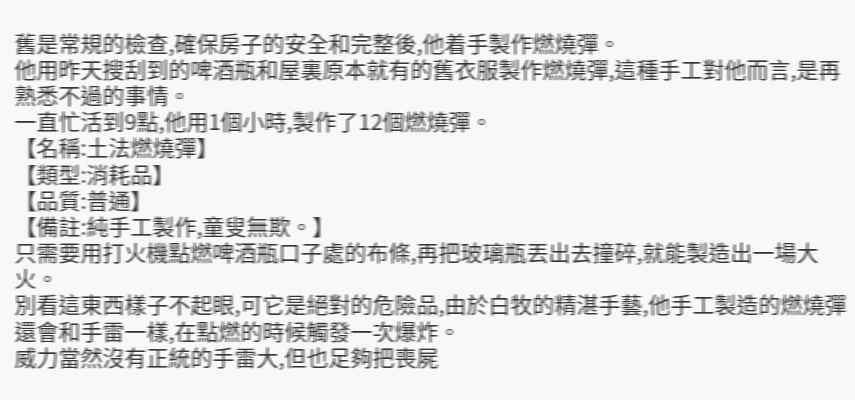舊是常規的檢查,確保房子的安全和完整後,他着手製作燃燒彈。
他用昨天搜刮到的啤酒瓶和屋裏原本就有的舊衣服製作燃燒彈,這種手工對他而言,是再熟悉不過的事情。
一直忙活到9點,他用1個小時,製作了12個燃燒彈。
【名稱:土法燃燒彈】
【類型:消耗品】
【品質:普通】
【備註:純手工製作,童叟無欺。】
只需要用打火機點燃啤酒瓶口子處的布條,再把玻璃瓶丟出去撞碎,就能製造出一場大火。
別看這東西樣子不起眼,可它是絕對的危險品,由於白牧的精湛手藝,他手工製造的燃燒彈還會和手雷一樣,在點燃的時候觸發一次爆炸。
威力當然沒有正統的手雷大,但也足夠把喪屍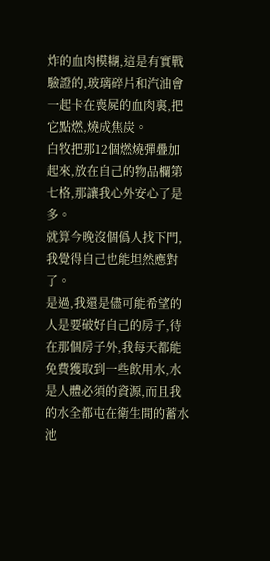炸的血肉模糊,這是有實戰驗證的,玻璃碎片和汽油會一起卡在喪屍的血肉裏,把它點燃,燒成焦炭。
白牧把那12個燃燒彈疊加起來,放在自己的物品欄第七格,那讓我心外安心了是多。
就算今晚沒個僞人找下門,我覺得自己也能坦然應對了。
是過,我還是儘可能希望的人是要破好自己的房子,待在那個房子外,我每天都能免費獲取到一些飲用水,水是人體必須的資源,而且我的水全都屯在衛生間的蓄水池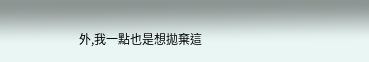外,我一點也是想拋棄這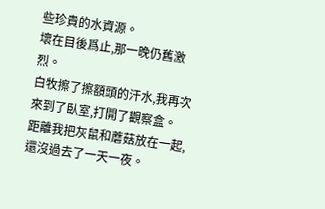些珍貴的水資源。
壞在目後爲止,那一晚仍舊激烈。
白牧擦了擦額頭的汗水,我再次來到了臥室,打開了觀察盒。
距離我把灰鼠和蘑菇放在一起,還沒過去了一天一夜。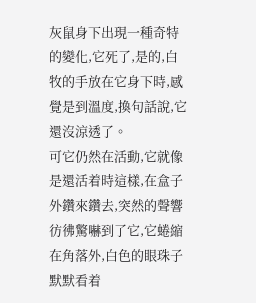灰鼠身下出現一種奇特的變化,它死了,是的,白牧的手放在它身下時,感覺是到溫度,換句話說,它還沒涼透了。
可它仍然在活動,它就像是還活着時這樣,在盒子外鑽來鑽去,突然的聲響彷彿驚嚇到了它,它蜷縮在角落外,白色的眼珠子默默看着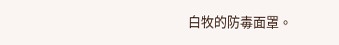白牧的防毒面罩。